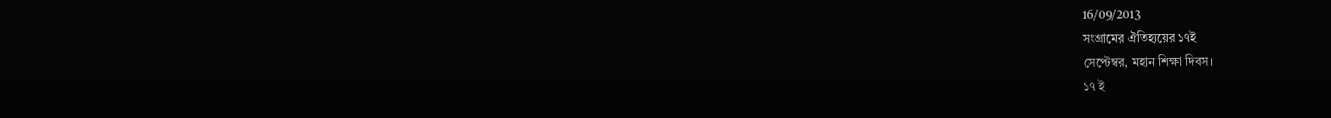16/09/2013
সংগ্রামের ঐতিহ্যয়ের ১৭ই
সেপ্টেম্বর, মহান শিক্ষা দিবস।
১৭ ই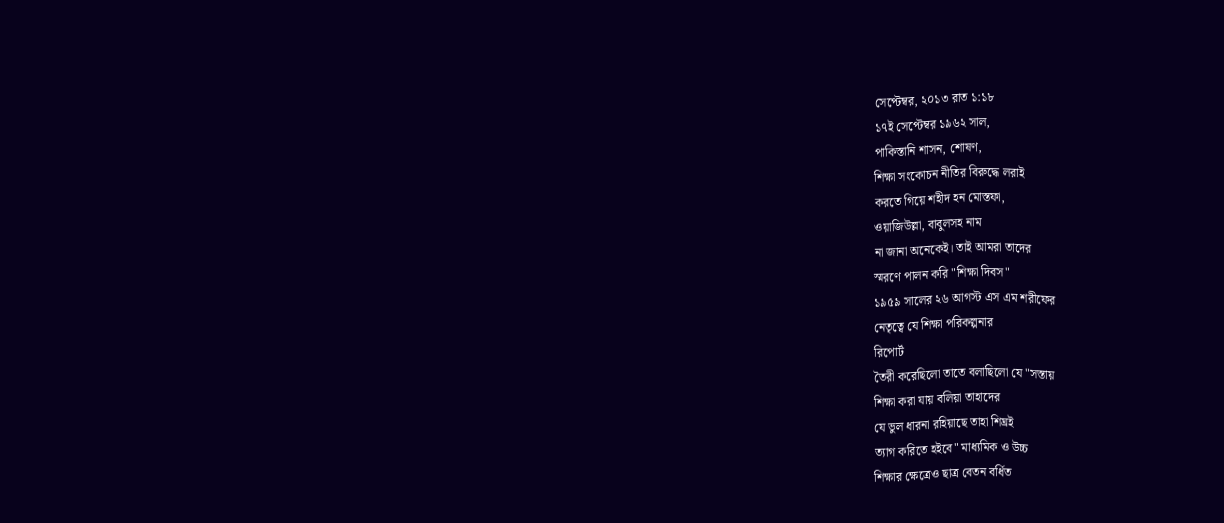সেপ্টেম্বর, ২০১৩ রাত ১:১৮
১৭ই সেপ্টেম্বর ১৯৬২ সাল,
পাকিস্তানি শাসন, শোষণ,
শিক্ষা সংকোচন নীতির বিরুদ্ধে লরাই
করতে গিয়ে শহীদ হন মোস্তফা,
ওয়াজিউল্লা, বাবুলসহ নাম
না জানা অনেকেই। তাই আমরা তাদের
স্মরণে পালন করি "শিক্ষা দিবস"
১৯৫৯ সালের ২৬ আগস্ট এস এম শরীফের
নেতৃত্বে যে শিক্ষা পরিকল্পনার
রিপোর্ট
তৈরী করেছিলো তাতে বলাছিলো যে "সস্তায়
শিক্ষা করা যায় বলিয়া তাহাদের
যে ভুল ধারনা রহিয়াছে তাহা শিঘ্রই
ত্যাগ করিতে হইবে" মাধ্যমিক ও উচ্চ
শিক্ষার ক্ষেত্রেও ছাত্র বেতন বর্ধিত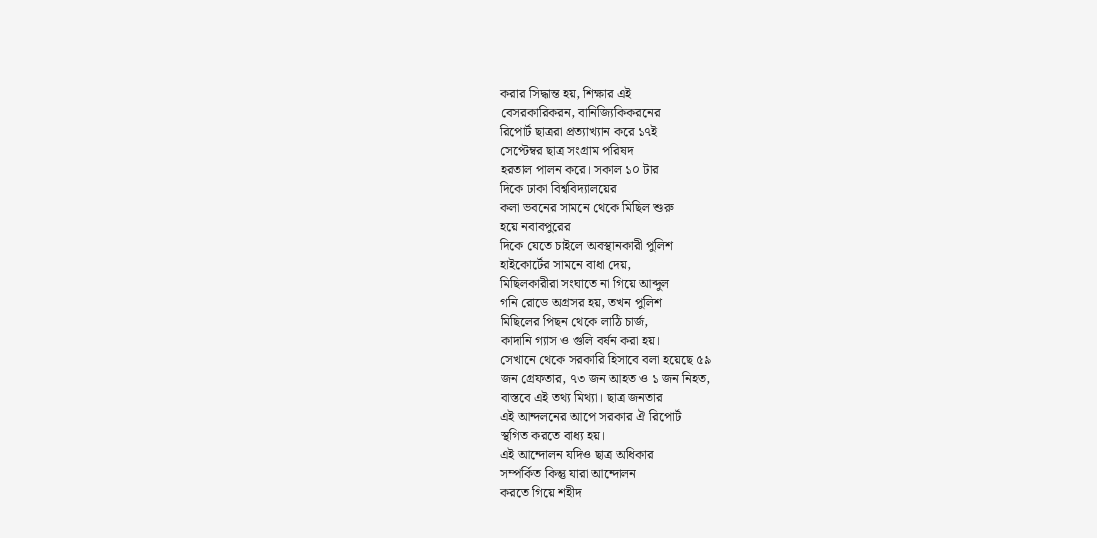করার সিদ্ধান্ত হয়, শিক্ষার এই
বেসরকারিকরন, বানিজ্যিকিকরনের
রিপোর্ট ছাত্ররা প্রত্যাখ্যান করে ১৭ই
সেপ্টেম্বর ছাত্র সংগ্রাম পরিষদ
হরতাল পালন করে। সকাল ১০ টার
দিকে ঢাকা বিশ্ববিদ্যালয়ের
কলা ভবনের সামনে থেকে মিছিল শুরু
হয়ে নবাবপুরের
দিকে যেতে চাইলে অবস্থানকারী পুলিশ
হাইকোর্টের সামনে বাধা দেয়,
মিছিলকারীরা সংঘাতে না গিয়ে আব্দুল
গনি রোডে অগ্রসর হয়, তখন পুলিশ
মিছিলের পিছন থেকে লাঠি চার্জ,
কাদানি গ্যাস ও গুলি বর্ষন করা হয়।
সেখানে থেকে সরকারি হিসাবে বলা হয়েছে ৫৯
জন গ্রেফতার, ৭৩ জন আহত ও ১ জন নিহত,
বাস্তবে এই তথ্য মিথ্যা। ছাত্র জনতার
এই আন্দলনের আপে সরকার ঐ রিপোর্ট
স্থগিত করতে বাধ্য হয়।
এই আন্দোলন যদিও ছাত্র অধিকার
সম্পর্কিত কিন্তু যারা আন্দোলন
করতে গিয়ে শহীদ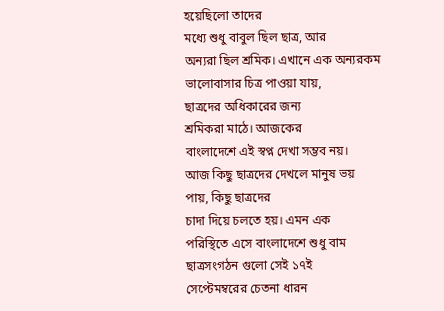হয়েছিলো তাদের
মধ্যে শুধু বাবুল ছিল ছাত্র, আর
অন্যরা ছিল শ্রমিক। এখানে এক অন্যরকম
ভালোবাসার চিত্র পাওয়া যায়,
ছাত্রদের অধিকারের জন্য
শ্রমিকরা মাঠে। আজকের
বাংলাদেশে এই স্বপ্ন দেখা সম্ভব নয়।
আজ কিছু ছাত্রদের দেখলে মানুষ ভয়
পায়, কিছু ছাত্রদের
চাদা দিয়ে চলতে হয়। এমন এক
পরিস্থিতে এসে বাংলাদেশে শুধু বাম
ছাত্রসংগঠন গুলো সেই ১৭ই
সেপ্টেমম্বরের চেতনা ধারন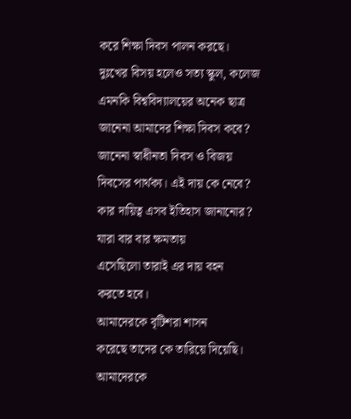করে শিক্ষা দিবস পালন করছে।
দুঃখের বিসয় হলেও সত্য স্কুল, কলেজ
এমনকি বিশ্ববিদ্যালয়ের অনেক ছাত্র
জানেনা আমাদের শিক্ষা দিবস কবে?
জানেনা স্বাধীনতা দিবস ও বিজয়
দিবসের পার্থক্য। এই দায় কে নেবে?
কার দায়িত্ব এসব ইতিহাস জানানোর?
যারা বার বার ক্ষমতায়
এসেছিলো তারাই এর দায় বহন
করতে হবে।
আমাদেরকে বৃটিশরা শাসন
করেছে তাদের কে তারিয়ে দিয়েছি।
আমাদেরকে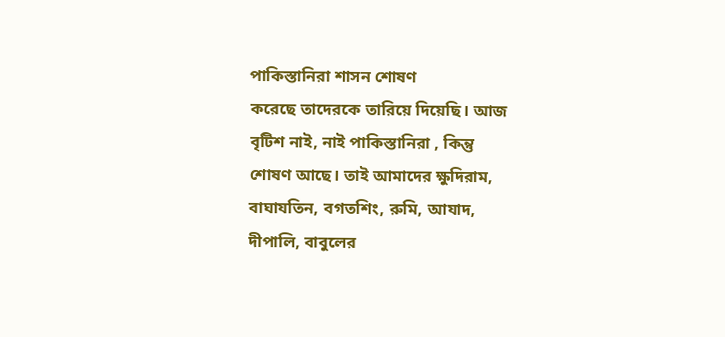পাকিস্তানিরা শাসন শোষণ
করেছে তাদেরকে তারিয়ে দিয়েছি। আজ
বৃটিশ নাই, নাই পাকিস্তানিরা , কিন্তু
শোষণ আছে। তাই আমাদের ক্ষুদিরাম,
বাঘাযতিন, বগতশিং, রুমি, আযাদ,
দীপালি, বাবুলের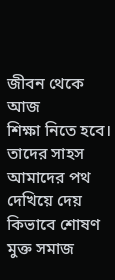জীবন থেকে আজ
শিক্ষা নিতে হবে। তাদের সাহস
আমাদের পথ দেখিয়ে দেয়
কিভাবে শোষণ মুক্ত সমাজ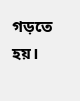গড়তে হয়।